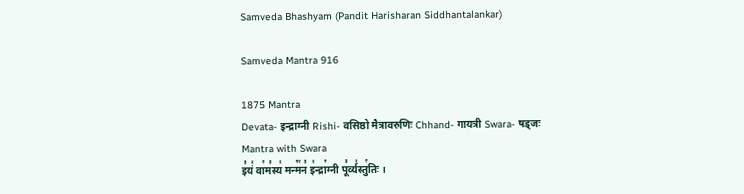Samveda Bhashyam (Pandit Harisharan Siddhantalankar)

Samveda Mantra 916

1875 Mantra
Devata- इन्द्राग्नी Rishi- वसिष्ठो मैत्रावरुणिः Chhand- गायत्री Swara- षड्जः
Mantra with Swara
इ꣣यं꣡ वा꣢म꣣स्य꣡ मन्म꣢꣯न꣣ इ꣡न्द्रा꣢ग्नी पू꣣र्व्य꣡स्तु꣢तिः ।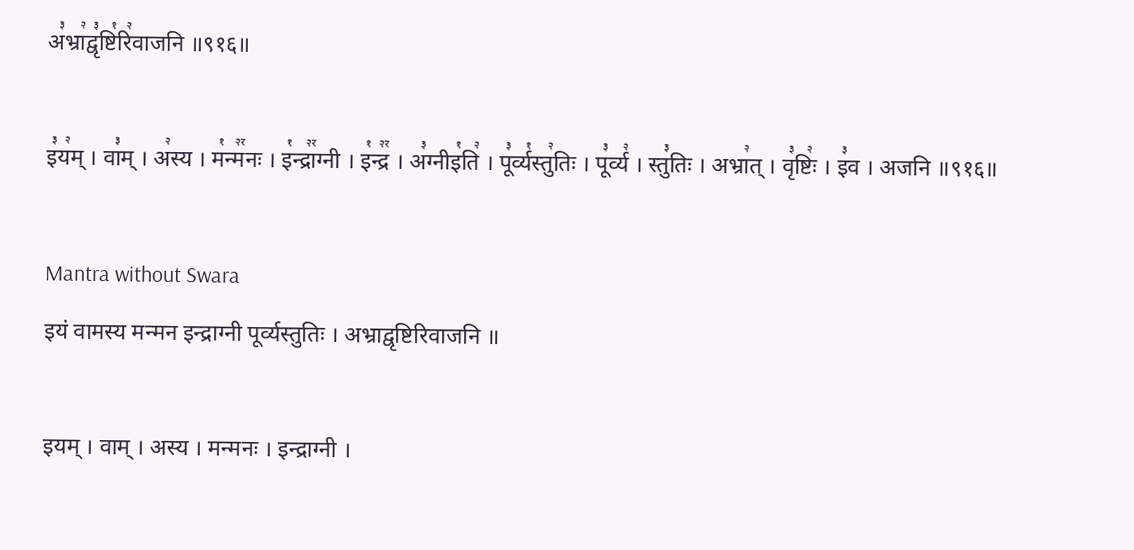अ꣣भ्रा꣢द्वृ꣣ष्टि꣡रि꣢वाजनि ॥९१६॥

इ꣣य꣢म् । वा꣣म् । अ꣢स्य । म꣡न्म꣢꣯नः । इ꣡न्द्रा꣢꣯ग्नी । इ꣡न्द्र꣢꣯ । अ꣣ग्नीइ꣡ति꣢ । पू꣣र्व्य꣡स्तु꣢तिः । पू꣣र्व्य꣢ । स्तु꣣तिः । अभ्रा꣢त् । वृ꣣ष्टिः꣢ । इ꣣व । अजनि ॥९१६॥

Mantra without Swara
इयं वामस्य मन्मन इन्द्राग्नी पूर्व्यस्तुतिः । अभ्राद्वृष्टिरिवाजनि ॥

इयम् । वाम् । अस्य । मन्मनः । इन्द्राग्नी ।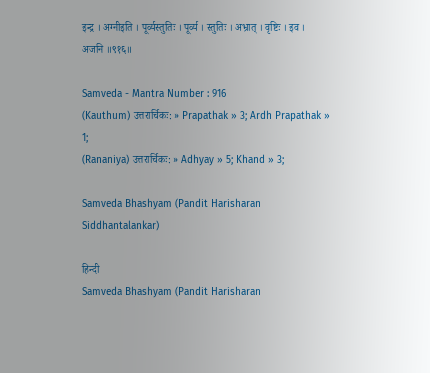इन्द्र । अग्नीइति । पूर्व्यस्तुतिः । पूर्व्य । स्तुतिः । अभ्रात् । वृष्टिः । इव । अजनि ॥९१६॥

Samveda - Mantra Number : 916
(Kauthum) उत्तरार्चिकः: » Prapathak » 3; Ardh Prapathak » 1;
(Rananiya) उत्तरार्चिकः: » Adhyay » 5; Khand » 3;

Samveda Bhashyam (Pandit Harisharan Siddhantalankar)

हिन्दी
Samveda Bhashyam (Pandit Harisharan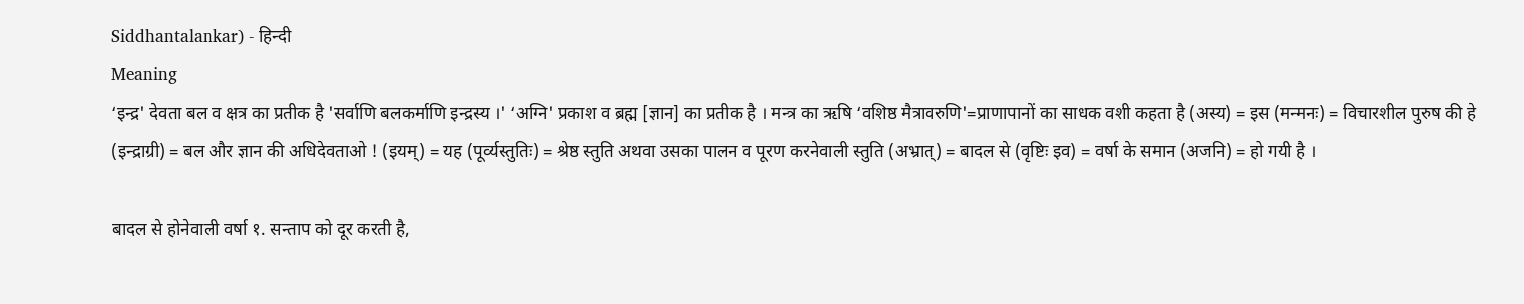Siddhantalankar) - हिन्दी
Meaning
‘इन्द्र' देवता बल व क्षत्र का प्रतीक है 'सर्वाणि बलकर्माणि इन्द्रस्य ।' ‘अग्नि' प्रकाश व ब्रह्म [ज्ञान] का प्रतीक है । मन्त्र का ऋषि ‘वशिष्ठ मैत्रावरुणि'=प्राणापानों का साधक वशी कहता है (अस्य) = इस (मन्मनः) = विचारशील पुरुष की हे (इन्द्राग्री) = बल और ज्ञान की अधिदेवताओ ! (इयम्) = यह (पूर्व्यस्तुतिः) = श्रेष्ठ स्तुति अथवा उसका पालन व पूरण करनेवाली स्तुति (अभ्रात्) = बादल से (वृष्टिः इव) = वर्षा के समान (अजनि) = हो गयी है ।

बादल से होनेवाली वर्षा १. सन्ताप को दूर करती है,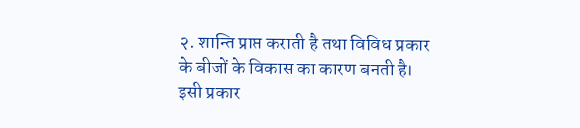२. शान्ति प्राप्त कराती है तथा विविध प्रकार के बीजों के विकास का कारण बनती है। इसी प्रकार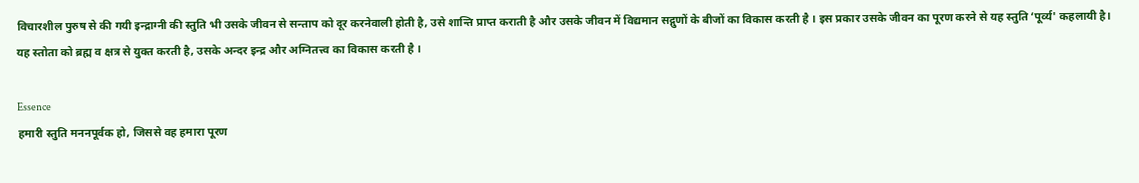विचारशील पुरुष से की गयी इन्द्राग्नी की स्तुति भी उसके जीवन से सन्ताप को दूर करनेवाली होती है, उसे शान्ति प्राप्त कराती है और उसके जीवन में विद्यमान सद्गुणों के बीजों का विकास करती है । इस प्रकार उसके जीवन का पूरण करने से यह स्तुति ‘पूर्व्य' कहलायी है। यह स्तोता को ब्रह्म व क्षत्र से युक्त करती है, उसके अन्दर इन्द्र और अग्नितत्त्व का विकास करती है ।

Essence
हमारी स्तुति मननपूर्वक हो, जिससे वह हमारा पूरण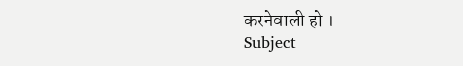करनेवाली हो ।
Subject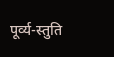पूर्व्य-स्तुति